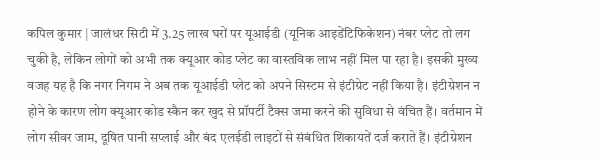कपिल कुमार | जालंधर सिटी में 3.25 लाख घरों पर यूआईडी (यूनिक आइडेंटिफिकेशन) नंबर प्लेट तो लग चुकी है, लेकिन लोगों को अभी तक क्यूआर कोड प्लेट का वास्तविक लाभ नहीं मिल पा रहा है। इसकी मुख्य वजह यह है कि नगर निगम ने अब तक यूआईडी प्लेट को अपने सिस्टम से इंटीग्रेट नहीं किया है। इंटीग्रेशन न होने के कारण लोग क्यूआर कोड स्कैन कर खुद से प्रॉपर्टी टैक्स जमा करने की सुविधा से वंचित हैं। वर्तमान में लोग सीवर जाम, दूषित पानी सप्लाई और बंद एलईडी लाइटों से संबंधित शिकायतें दर्ज कराते हैं। इंटीग्रेशन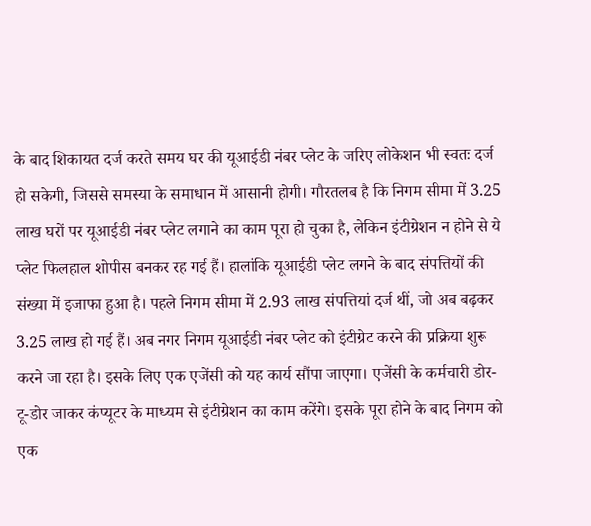के बाद शिकायत दर्ज करते समय घर की यूआईडी नंबर प्लेट के जरिए लोकेशन भी स्वतः दर्ज हो सकेगी, जिससे समस्या के समाधान में आसानी होगी। गौरतलब है कि निगम सीमा में 3.25 लाख घरों पर यूआईडी नंबर प्लेट लगाने का काम पूरा हो चुका है, लेकिन इंटीग्रेशन न होने से ये प्लेट फिलहाल शोपीस बनकर रह गई हैं। हालांकि यूआईडी प्लेट लगने के बाद संपत्तियों की संख्या में इजाफा हुआ है। पहले निगम सीमा में 2.93 लाख संपत्तियां दर्ज थीं, जो अब बढ़कर 3.25 लाख हो गई हैं। अब नगर निगम यूआईडी नंबर प्लेट को इंटीग्रेट करने की प्रक्रिया शुरू करने जा रहा है। इसके लिए एक एजेंसी को यह कार्य सौंपा जाएगा। एजेंसी के कर्मचारी डोर-टू-डोर जाकर कंप्यूटर के माध्यम से इंटीग्रेशन का काम करेंगे। इसके पूरा होने के बाद निगम को एक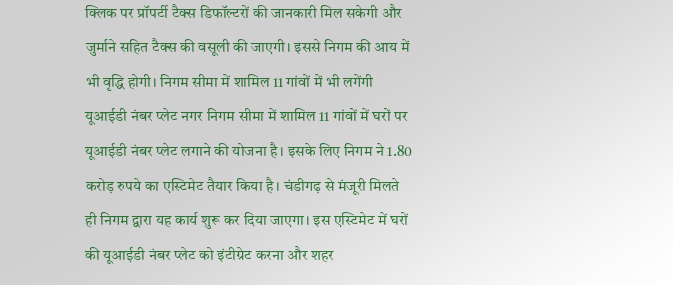क्लिक पर प्रॉपर्टी टैक्स डिफॉल्टरों की जानकारी मिल सकेगी और जुर्माने सहित टैक्स की वसूली की जाएगी। इससे निगम की आय में भी वृद्धि होगी। निगम सीमा में शामिल 11 गांवों में भी लगेंगी यूआईडी नंबर प्लेट नगर निगम सीमा में शामिल 11 गांवों में घरों पर यूआईडी नंबर प्लेट लगाने की योजना है। इसके लिए निगम ने 1.80 करोड़ रुपये का एस्टिमेट तैयार किया है। चंडीगढ़ से मंजूरी मिलते ही निगम द्वारा यह कार्य शुरू कर दिया जाएगा। इस एस्टिमेट में घरों की यूआईडी नंबर प्लेट को इंटीग्रेट करना और शहर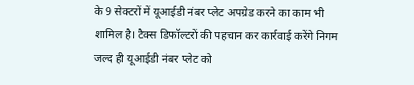के 9 सेक्टरों में यूआईडी नंबर प्लेट अपग्रेड करने का काम भी शामिल है। टैक्स डिफॉल्टरों की पहचान कर कार्रवाई करेंगे निगम जल्द ही यूआईडी नंबर प्लेट को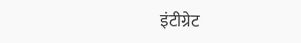इंटीग्रेट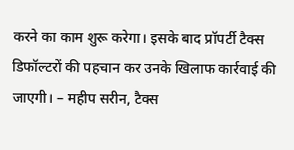करने का काम शुरू करेगा। इसके बाद प्रॉपर्टी टैक्स डिफॉल्टरों की पहचान कर उनके खिलाफ कार्रवाई की जाएगी। – महीप सरीन, टैक्स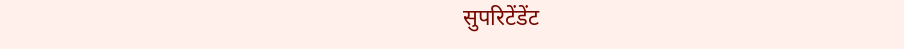सुपरिटेंडेंट